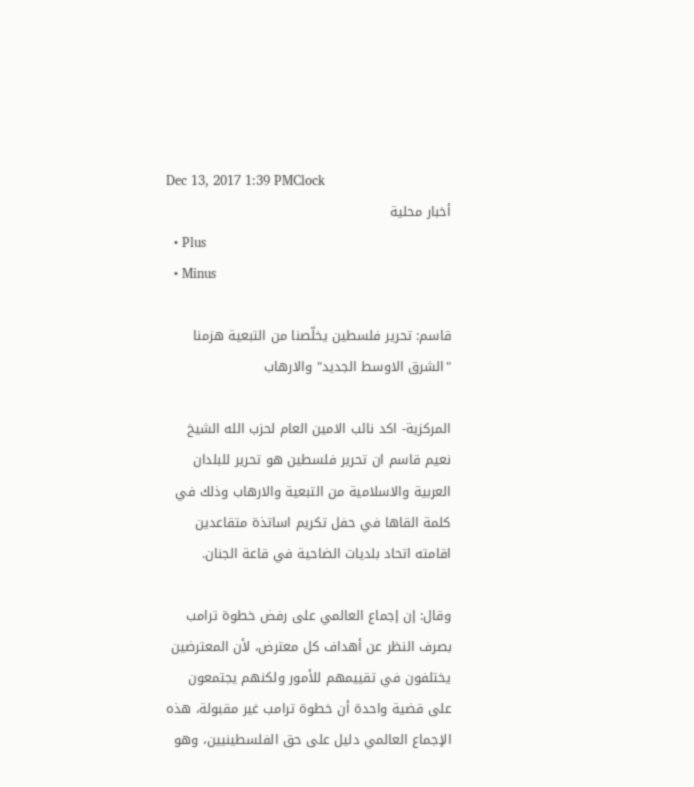Dec 13, 2017 1:39 PMClock
أخبار محلية
  • Plus
  • Minus

قاسم: تحرير فلسطين يخلّصنا من التبعية هزمنا "الشرق الاوسط الجديد" والارهاب

المركزية- اكد نائب الامين العام لحزب الله الشيخ نعيم قاسم ان تحرير فلسطين هو تحرير للبلدان العربية والاسلامية من التبعية والارهاب وذلك في كلمة القاها في حفل تكريم اساتذة متقاعدين اقامته اتحاد بلديات الضاحية في قاعة الجنان.

وقال: إن إجماع العالمي على رفض خطوة ترامب بصرف النظر عن أهداف كل معترض، لأن المعترضين يختلفون في تقييمهم للأمور ولكنهم يجتمعون على قضية واحدة أن خطوة ترامب غير مقبولة، هذه الإجماع العالمي دليل على حق الفلسطينيين، وهو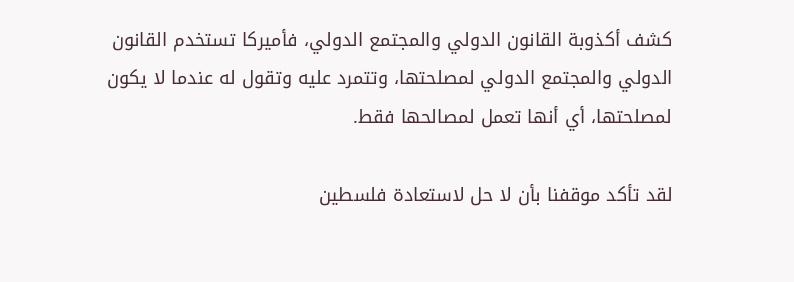كشف أكذوبة القانون الدولي والمجتمع الدولي، فأميركا تستخدم القانون الدولي والمجتمع الدولي لمصلحتها، وتتمرد عليه وتقول له عندما لا يكون لمصلحتها، أي أنها تعمل لمصالحها فقط.

لقد تأكد موقفنا بأن لا حل لاستعادة فلسطين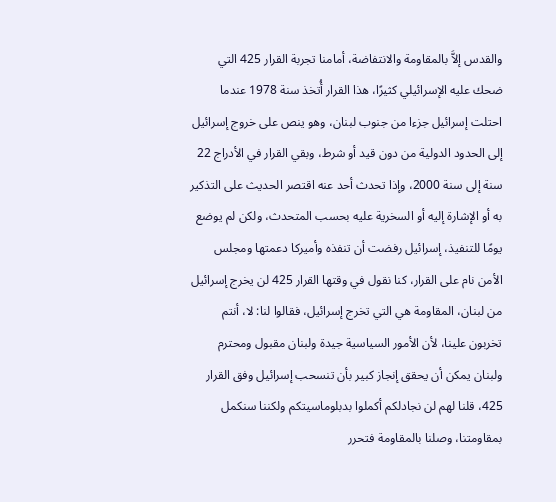والقدس إلاَّ بالمقاومة والانتفاضة، أمامنا تجربة القرار 425 التي ضحك عليه الإسرائيلي كثيرًا، هذا القرار أُتخذ سنة 1978 عندما احتلت إسرائيل جزءا من جنوب لبنان، وهو ينص على خروج إسرائيل إلى الحدود الدولية من دون قيد أو شرط، وبقي القرار في الأدراج 22 سنة إلى سنة 2000، وإذا تحدث أحد عنه اقتصر الحديث على التذكير به أو الإشارة إليه أو السخرية عليه بحسب المتحدث، ولكن لم يوضع يومًا للتنفيذ، إسرائيل رفضت أن تنفذه وأميركا دعمتها ومجلس الأمن نام على القرار، كنا نقول في وقتها القرار 425 لن يخرج إسرائيل من لبنان، المقاومة هي التي تخرج إسرائيل، فقالوا لنا: لا، أنتم تخربون علينا، لأن الأمور السياسية جيدة ولبنان مقبول ومحترم ولبنان يمكن أن يحقق إنجاز كبير بأن تنسحب إسرائيل وفق القرار 425، قلنا لهم لن نجادلكم أكملوا بدبلوماسيتكم ولكننا سنكمل بمقاومتنا، وصلنا بالمقاومة فتحرر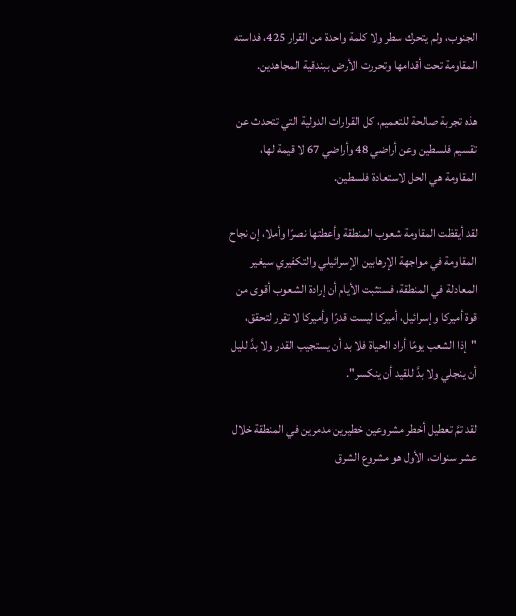الجنوب، ولم يتحرك سطر ولا كلمة واحدة من القرار 425، فداسته المقاومة تحت أقدامها وتحررت الأرض ببندقية المجاهدين.

هذه تجربة صالحة للتعميم، كل القرارات الدولية التي تتحدث عن تقسيم فلسطين وعن أراضي 48 وأراضي 67 لا قيمة لها، المقاومة هي الحل لاستعادة فلسطين.

لقد أيقظت المقاومة شعوب المنطقة وأعطتها نصرًا وأملا، إن نجاح المقاومة في مواجهة الإرهابين الإسرائيلي والتكفيري سيغير المعادلة في المنطقة، فستثبت الأيام أن إرادة الشعوب أقوى من قوة أميركا وإسرائيل، أميركا ليست قدرًا وأميركا لا تقرر لتحقق، "إذا الشعب يومًا أراد الحياة فلا بد أن يستجيب القدر ولا بدَّ لليل أن ينجلي ولا بدَّ للقيد أن ينكسر".

لقد تمَّ تعطيل أخطر مشروعين خطيرين مدمرين في المنطقة خلال عشر سنوات، الأول هو مشروع الشرق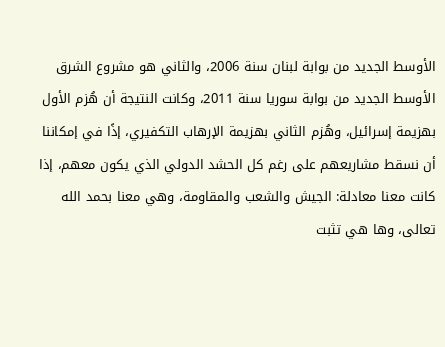الأوسط الجديد من بوابة لبنان سنة 2006، والثاني هو مشروع الشرق الأوسط الجديد من بوابة سوريا سنة 2011، وكانت النتيجة أن هُزم الأول بهزيمة إسرائيل، وهُزم الثاني بهزيمة الإرهاب التكفيري، إذًا في إمكاننا أن نسقط مشاريعهم على رغم كل الحشد الدولي الذي يكون معهم، إذا كانت معنا معادلة: الجيش والشعب والمقاومة، وهي معنا بحمد الله تعالى، وها هي تثبت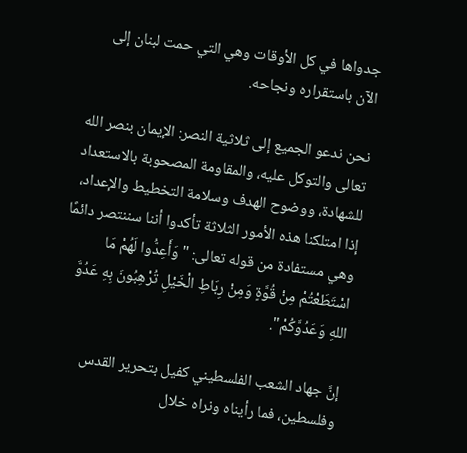جدواها في كل الأوقات وهي التي حمت لبنان إلى الآن باستقراره ونجاحه.

نحن ندعو الجميع إلى ثلاثية النصر: الإيمان بنصر الله تعالى والتوكل عليه، والمقاومة المصحوبة بالاستعداد للشهادة، ووضوح الهدف وسلامة التخطيط والإعداد، إذا امتلكنا هذه الأمور الثلاثة تأكدوا أننا سننتصر دائمًا وهي مستفادة من قوله تعالى: "وَأَعِدُّوا لَهُمْ مَا اسْتَطَعْتُمْ مِنْ قُوَّةٍ وَمِنْ رِبَاطِ الْخَيْلِ تُرْهِبُونَ بِهِ عَدُوَّ اللهِ وَعَدُوَّكُمْ".

إنَّ جهاد الشعب الفلسطيني كفيل بتحرير القدس وفلسطين، فما رأيناه ونراه خلال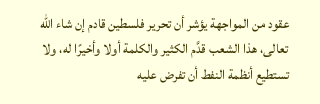عقود من المواجهة يؤشر أن تحرير فلسطين قادم إن شاء الله تعالى، هذا الشعب قدَّم الكثير والكلمة أولا وأخيرًا له، ولا تستطيع أنظمة النفط أن تفرض عليه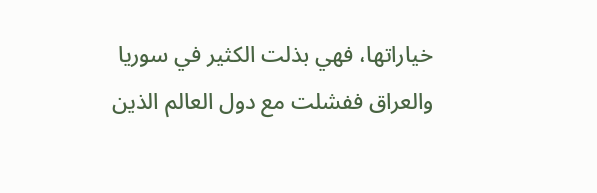خياراتها، فهي بذلت الكثير في سوريا والعراق ففشلت مع دول العالم الذين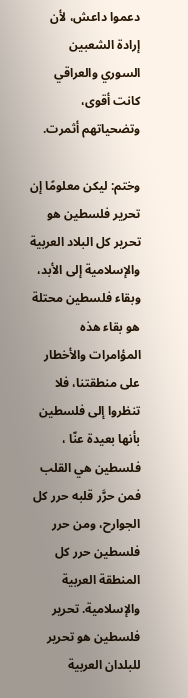دعموا داعش، لأن إرادة الشعبين  السوري والعراقي كانت أقوى، وتضحياتهم أثمرت.

وختم: ليكن معلومًا إن تحرير فلسطين هو تحرير كل البلاد العربية والإسلامية إلى الأبد، وبقاء فلسطين محتلة هو بقاء هذه المؤامرات والأخطار على منطقتنا، فلا تنظروا إلى فلسطين بأنها بعيدة عنّا ، فلسطين هي القلب فمن حرَّر قلبه حرر كل الجوارح، ومن حرر فلسطين حرر كل المنطقة العربية والإسلامية. تحرير فلسطين هو تحرير للبلدان العربية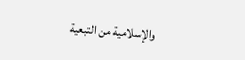والإسلامية من التبعية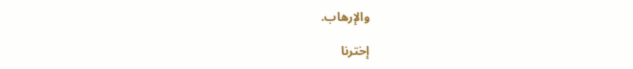والإرهاب.

إخترنا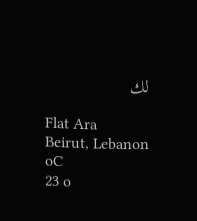لك

Flat Ara
Beirut, Lebanon
oC
23 o